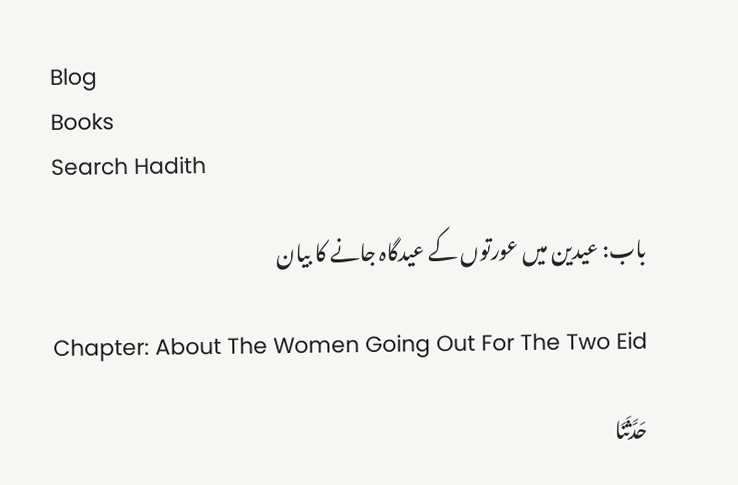Blog
Books
Search Hadith

باب: عیدین میں عورتوں کے عیدگاہ جانے کا بیان

Chapter: About The Women Going Out For The Two Eid

حَدَّثَنَا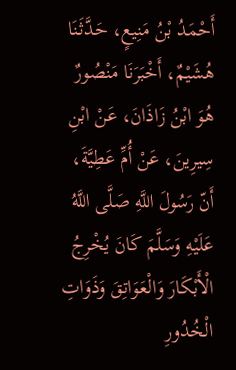أَحْمَدُ بْنُ مَنِيعٍ، حَدَّثَنَا هُشَيْمٌ، أَخْبَرَنَا مَنْصُورٌ هُوَ ابْنُ زَاذَانَ، عَنْ ابْنِ سِيرِينَ، عَنْ أُمِّ عَطِيَّةَ، أَنّ رَسُولَ اللَّهِ صَلَّى اللَّهُ عَلَيْهِ وَسَلَّمَ كَانَ يُخْرِجُ الْأَبْكَارَ وَالْعَوَاتِقَ وَذَوَاتِ الْخُدُورِ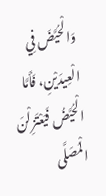وَالْحُيَّضَ فِي الْعِيدَيْنِ، فَأَمَّا الْحُيَّضُ فَيَعْتَزِلْنَ الْمُصَلَّى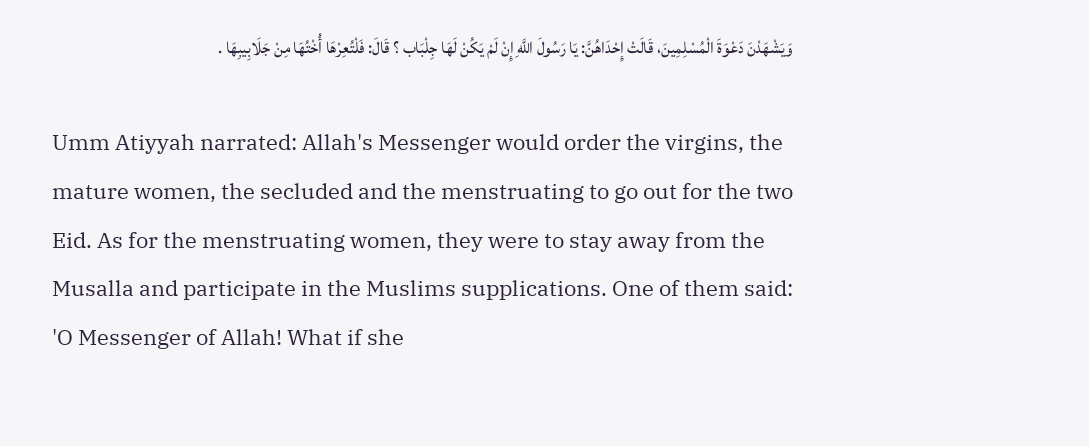وَيَشْهَدْنَ دَعْوَةَ الْمُسْلِمِينَ، قَالَتْ إِحْدَاهُنَّ: يَا رَسُولَ اللَّهِ إِنْ لَمْ يَكُنْ لَهَا جِلْبَاب ؟ قَالَ: فَلْتُعِرْهَا أُخْتُهَا مِنْ جَلَابِيبِهَا .

Umm Atiyyah narrated: Allah's Messenger would order the virgins, the mature women, the secluded and the menstruating to go out for the two Eid. As for the menstruating women, they were to stay away from the Musalla and participate in the Muslims supplications. One of them said: 'O Messenger of Allah! What if she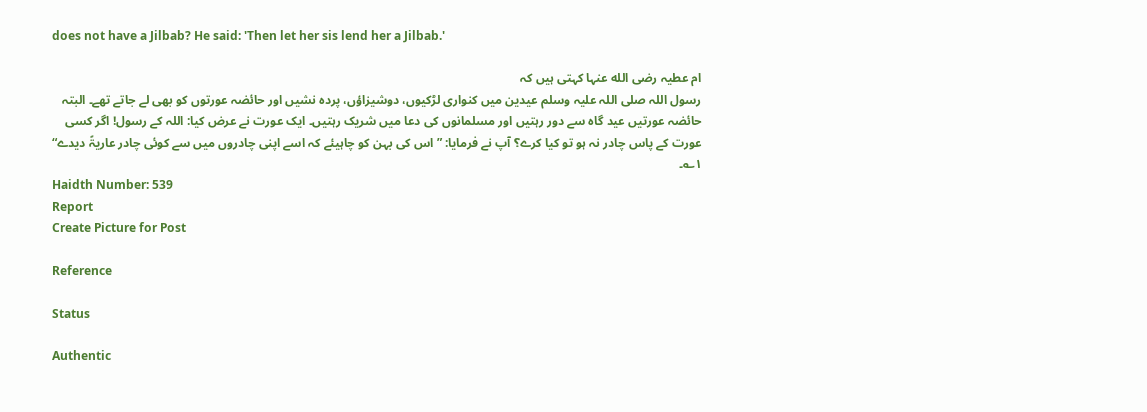does not have a Jilbab? He said: 'Then let her sis lend her a Jilbab.'

ام عطیہ رضی الله عنہا کہتی ہیں کہ
رسول اللہ صلی اللہ علیہ وسلم عیدین میں کنواری لڑکیوں، دوشیزاؤں، پردہ نشیں اور حائضہ عورتوں کو بھی لے جاتے تھے۔ البتہ حائضہ عورتیں عید گاہ سے دور رہتیں اور مسلمانوں کی دعا میں شریک رہتیں۔ ایک عورت نے عرض کیا: اللہ کے رسول! اگر کسی عورت کے پاس چادر نہ ہو تو کیا کرے؟ آپ نے فرمایا: ”اس کی بہن کو چاہیئے کہ اسے اپنی چادروں میں سے کوئی چادر عاریۃً دیدے“ ۱؎۔
Haidth Number: 539
Report
Create Picture for Post

Reference

Status

Authentic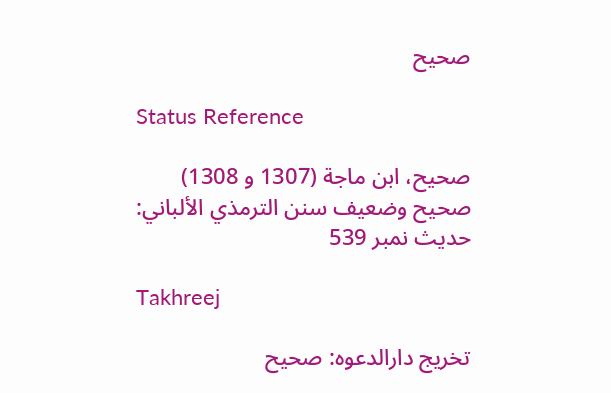صحیح

Status Reference

صحيح، ابن ماجة (1307 و 1308) صحيح وضعيف سنن الترمذي الألباني: حديث نمبر 539

Takhreej

تخریج دارالدعوہ: صحیح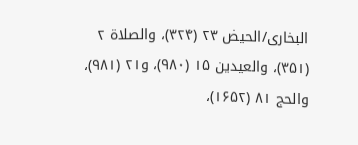البخاری/الحیض ۲۳ (۳۲۴)، والصلاة ۲ (۳۵۱)، والعیدین ۱۵ (۹۸۰)، و۲۱ (۹۸۱)، والحج ۸۱ (۱۶۵۲)،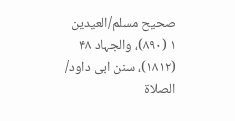صحیح مسلم/العیدین ۱ (۸۹۰)، والجہاد ۴۸ (۱۸۱۲)، سنن ابی داود/ الصلاة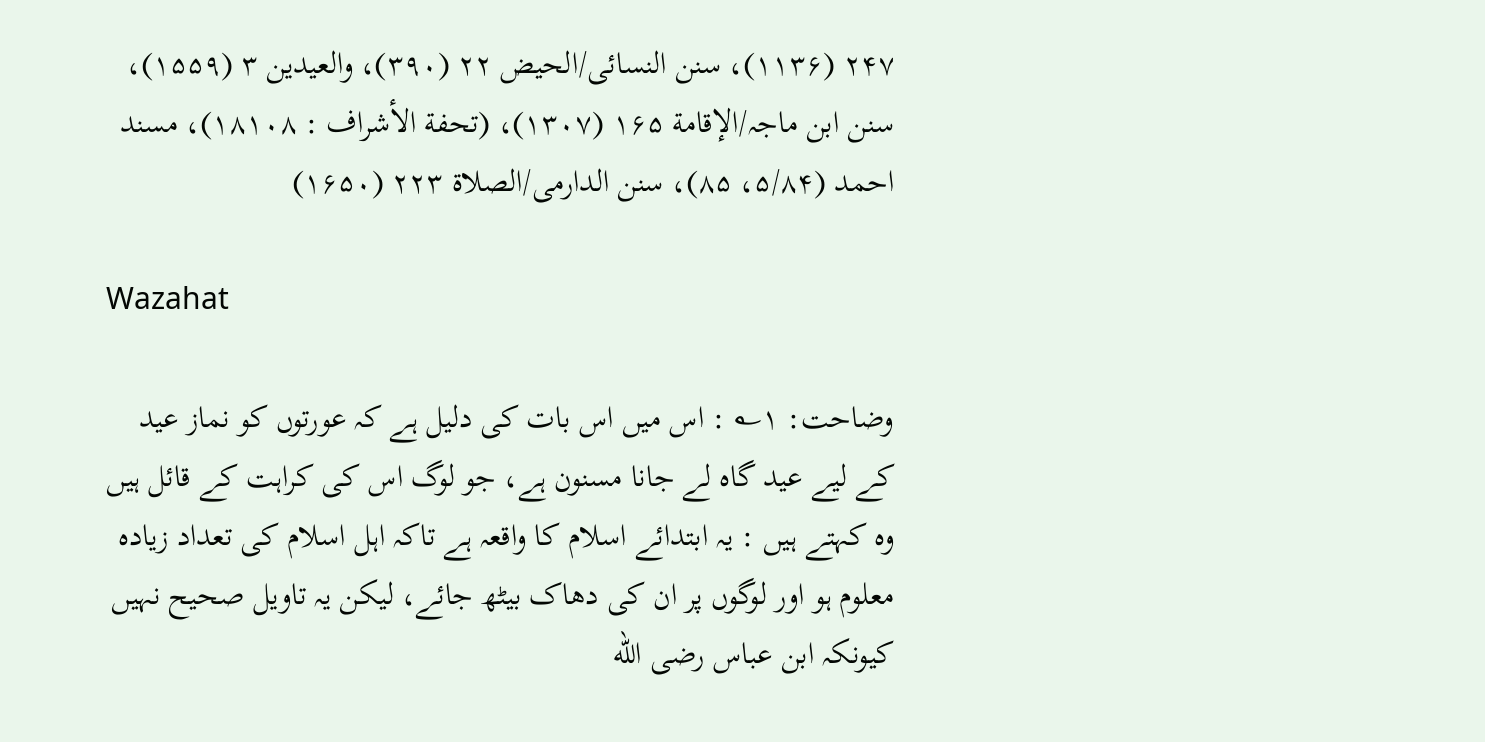۲۴۷ (۱۱۳۶)، سنن النسائی/الحیض ۲۲ (۳۹۰)، والعیدین ۳ (۱۵۵۹)، سنن ابن ماجہ/الإقامة ۱۶۵ (۱۳۰۷)، (تحفة الأشراف : ۱۸۱۰۸)، مسند احمد (۵/۸۴، ۸۵)، سنن الدارمی/الصلاة ۲۲۳ (۱۶۵۰)

Wazahat

وضاحت: ۱؎ : اس میں اس بات کی دلیل ہے کہ عورتوں کو نماز عید کے لیے عید گاہ لے جانا مسنون ہے، جو لوگ اس کی کراہت کے قائل ہیں وہ کہتے ہیں : یہ ابتدائے اسلام کا واقعہ ہے تاکہ اہل اسلام کی تعداد زیادہ معلوم ہو اور لوگوں پر ان کی دھاک بیٹھ جائے، لیکن یہ تاویل صحیح نہیں کیونکہ ابن عباس رضی الله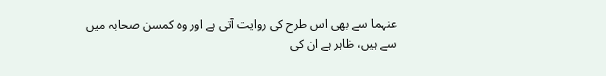عنہما سے بھی اس طرح کی روایت آتی ہے اور وہ کمسن صحابہ میں سے ہیں، ظاہر ہے ان کی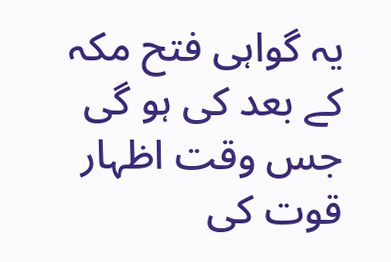یہ گواہی فتح مکہ کے بعد کی ہو گی جس وقت اظہار قوت کی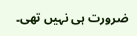ضرورت ہی نہیں تھی۔